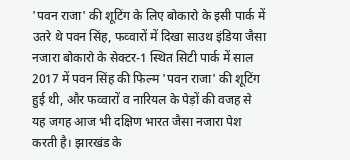'पवन राजा' की शूटिंग के लिए बोकारो के इसी पार्क में उतरे थे पवन सिंह, फव्वारों में दिखा साउथ इंडिया जैसा नजारा बोकारो के सेक्टर-1 स्थित सिटी पार्क में साल 2017 में पवन सिंह की फिल्म 'पवन राजा' की शूटिंग हुई थी, और फव्वारों व नारियल के पेड़ों की वजह से यह जगह आज भी दक्षिण भारत जैसा नजारा पेश करती है। झारखंड के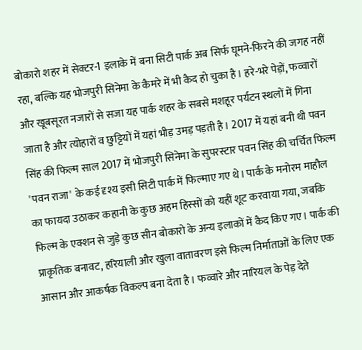बोकारो शहर में सेक्टर-1 इलाके में बना सिटी पार्क अब सिर्फ घूमने-फिरने की जगह नहीं रहा, बल्कि यह भोजपुरी सिनेमा के कैमरे में भी कैद हो चुका है। हरे-भरे पेड़ों, फव्वारों और खूबसूरत नजारों से सजा यह पार्क शहर के सबसे मशहूर पर्यटन स्थलों में गिना जाता है और त्योहारों व छुट्टियों में यहां भीड़ उमड़ पड़ती है। 2017 में यहां बनी थी पवन सिंह की फिल्म साल 2017 में भोजपुरी सिनेमा के सुपरस्टार पवन सिंह की चर्चित फिल्म 'पवन राजा' के कई दृश्य इसी सिटी पार्क में फिल्माए गए थे। पार्क के मनोरम माहौल का फायदा उठाकर कहानी के कुछ अहम हिस्सों को यहीं शूट करवाया गया, जबकि फिल्म के एक्शन से जुड़े कुछ सीन बोकारो के अन्य इलाकों में कैद किए गए। पार्क की प्राकृतिक बनावट, हरियाली और खुला वातावरण इसे फिल्म निर्माताओं के लिए एक आसान और आकर्षक विकल्प बना देता है। फव्वारे और नारियल के पेड़ देते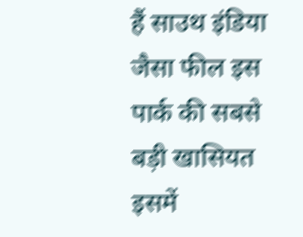हैं साउथ इंडिया जैसा फील इस पार्क की सबसे बड़ी खासियत इसमें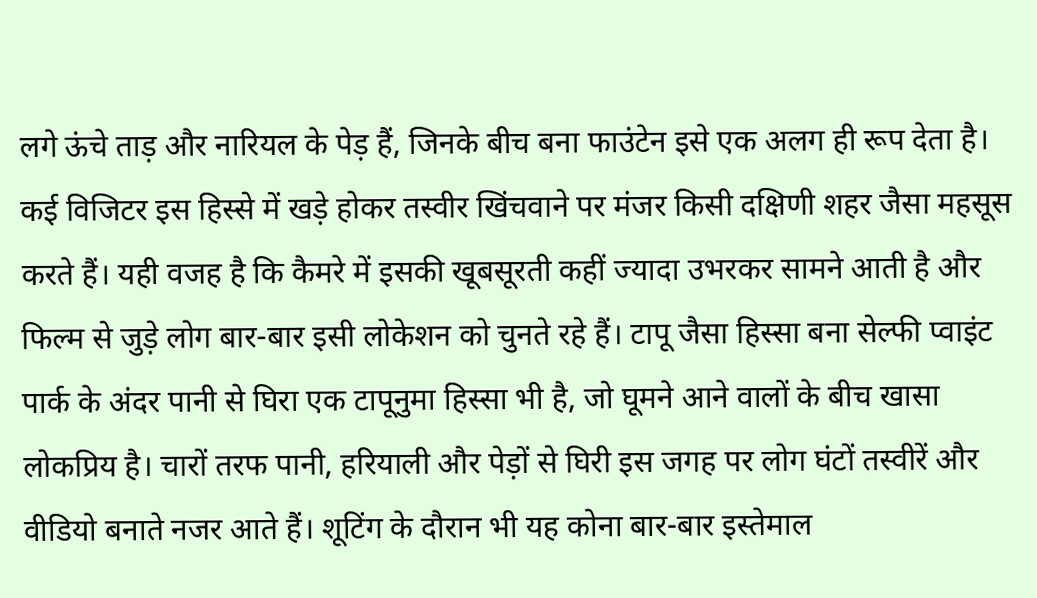लगे ऊंचे ताड़ और नारियल के पेड़ हैं, जिनके बीच बना फाउंटेन इसे एक अलग ही रूप देता है। कई विजिटर इस हिस्से में खड़े होकर तस्वीर खिंचवाने पर मंजर किसी दक्षिणी शहर जैसा महसूस करते हैं। यही वजह है कि कैमरे में इसकी खूबसूरती कहीं ज्यादा उभरकर सामने आती है और फिल्म से जुड़े लोग बार-बार इसी लोकेशन को चुनते रहे हैं। टापू जैसा हिस्सा बना सेल्फी प्वाइंट पार्क के अंदर पानी से घिरा एक टापूनुमा हिस्सा भी है, जो घूमने आने वालों के बीच खासा लोकप्रिय है। चारों तरफ पानी, हरियाली और पेड़ों से घिरी इस जगह पर लोग घंटों तस्वीरें और वीडियो बनाते नजर आते हैं। शूटिंग के दौरान भी यह कोना बार-बार इस्तेमाल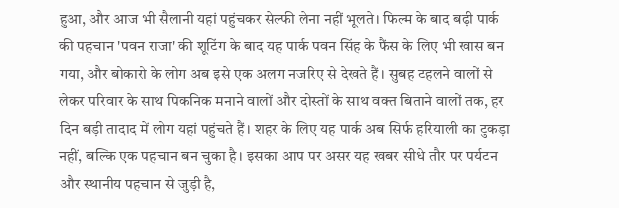हुआ, और आज भी सैलानी यहां पहुंचकर सेल्फी लेना नहीं भूलते। फिल्म के बाद बढ़ी पार्क की पहचान 'पवन राजा' की शूटिंग के बाद यह पार्क पवन सिंह के फैंस के लिए भी खास बन गया, और बोकारो के लोग अब इसे एक अलग नजरिए से देखते हैं। सुबह टहलने वालों से लेकर परिवार के साथ पिकनिक मनाने वालों और दोस्तों के साथ वक्त बिताने वालों तक, हर दिन बड़ी तादाद में लोग यहां पहुंचते हैं। शहर के लिए यह पार्क अब सिर्फ हरियाली का टुकड़ा नहीं, बल्कि एक पहचान बन चुका है। इसका आप पर असर यह खबर सीधे तौर पर पर्यटन और स्थानीय पहचान से जुड़ी है,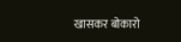खासकर बोकारो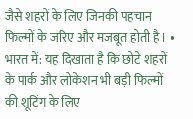जैसे शहरों के लिए जिनकी पहचान फिल्मों के जरिए और मजबूत होती है। • भारत में: यह दिखाता है कि छोटे शहरों के पार्क और लोकेशन भी बड़ी फिल्मों की शूटिंग के लिए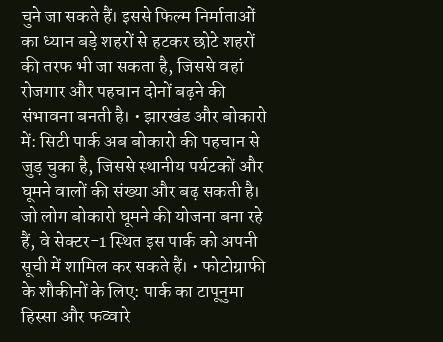चुने जा सकते हैं। इससे फिल्म निर्माताओं का ध्यान बड़े शहरों से हटकर छोटे शहरों की तरफ भी जा सकता है, जिससे वहां रोजगार और पहचान दोनों बढ़ने की संभावना बनती है। • झारखंड और बोकारो में: सिटी पार्क अब बोकारो की पहचान से जुड़ चुका है, जिससे स्थानीय पर्यटकों और घूमने वालों की संख्या और बढ़ सकती है। जो लोग बोकारो घूमने की योजना बना रहे हैं, वे सेक्टर-1 स्थित इस पार्क को अपनी सूची में शामिल कर सकते हैं। • फोटोग्राफी के शौकीनों के लिए: पार्क का टापूनुमा हिस्सा और फव्वारे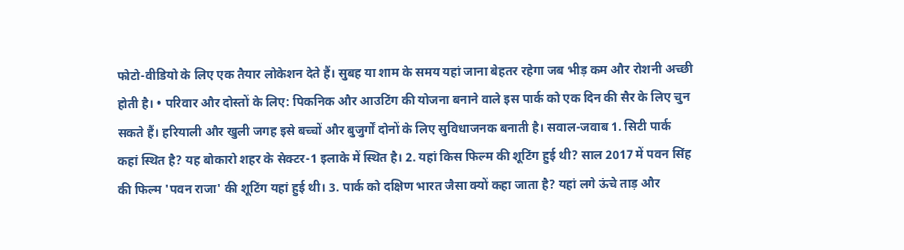फोटो-वीडियो के लिए एक तैयार लोकेशन देते हैं। सुबह या शाम के समय यहां जाना बेहतर रहेगा जब भीड़ कम और रोशनी अच्छी होती है। • परिवार और दोस्तों के लिए: पिकनिक और आउटिंग की योजना बनाने वाले इस पार्क को एक दिन की सैर के लिए चुन सकते हैं। हरियाली और खुली जगह इसे बच्चों और बुजुर्गों दोनों के लिए सुविधाजनक बनाती है। सवाल-जवाब 1. सिटी पार्क कहां स्थित है? यह बोकारो शहर के सेक्टर-1 इलाके में स्थित है। 2. यहां किस फिल्म की शूटिंग हुई थी? साल 2017 में पवन सिंह की फिल्म 'पवन राजा' की शूटिंग यहां हुई थी। 3. पार्क को दक्षिण भारत जैसा क्यों कहा जाता है? यहां लगे ऊंचे ताड़ और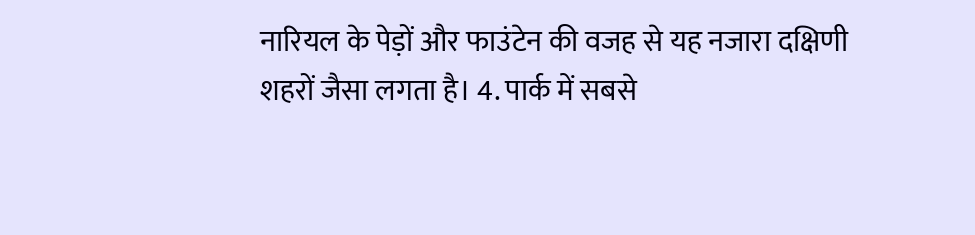नारियल के पेड़ों और फाउंटेन की वजह से यह नजारा दक्षिणी शहरों जैसा लगता है। 4. पार्क में सबसे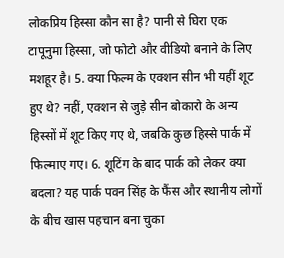लोकप्रिय हिस्सा कौन सा है? पानी से घिरा एक टापूनुमा हिस्सा, जो फोटो और वीडियो बनाने के लिए मशहूर है। 5. क्या फिल्म के एक्शन सीन भी यहीं शूट हुए थे? नहीं, एक्शन से जुड़े सीन बोकारो के अन्य हिस्सों में शूट किए गए थे, जबकि कुछ हिस्से पार्क में फिल्माए गए। 6. शूटिंग के बाद पार्क को लेकर क्या बदला? यह पार्क पवन सिंह के फैंस और स्थानीय लोगों के बीच खास पहचान बना चुका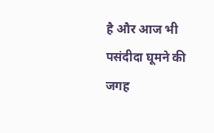है और आज भी पसंदीदा घूमने की जगह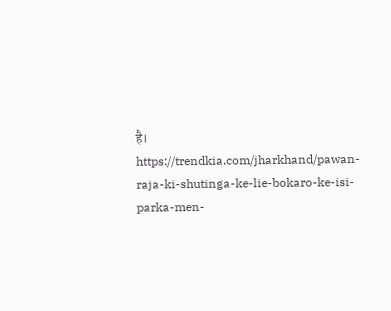है। https://trendkia.com/jharkhand/pawan-raja-ki-shutinga-ke-lie-bokaro-ke-isi-parka-men-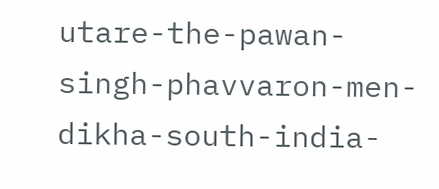utare-the-pawan-singh-phavvaron-men-dikha-south-india-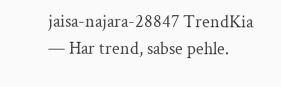jaisa-najara-28847 TrendKia — Har trend, sabse pehle.